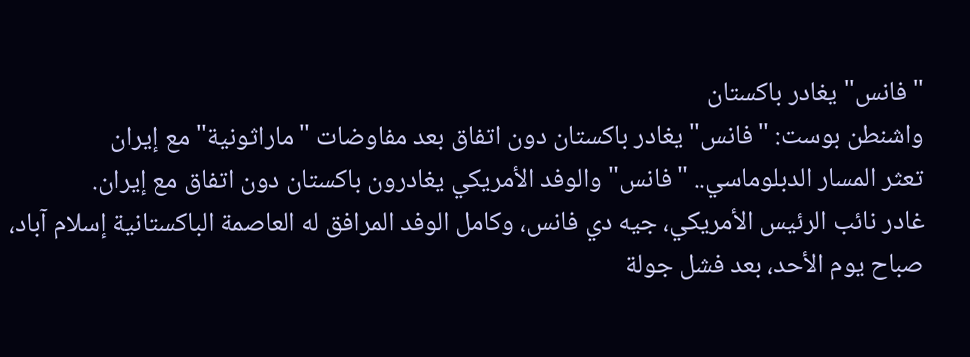"فانس" يغادر باكستان
واشنطن بوست: "فانس" يغادر باكستان دون اتفاق بعد مفاوضات "ماراثونية" مع إيران
تعثر المسار الدبلوماسي.. "فانس" والوفد الأمريكي يغادرون باكستان دون اتفاق مع إيران.
غادر نائب الرئيس الأمريكي، جيه دي فانس، وكامل الوفد المرافق له العاصمة الباكستانية إسلام آباد، صباح يوم الأحد، بعد فشل جولة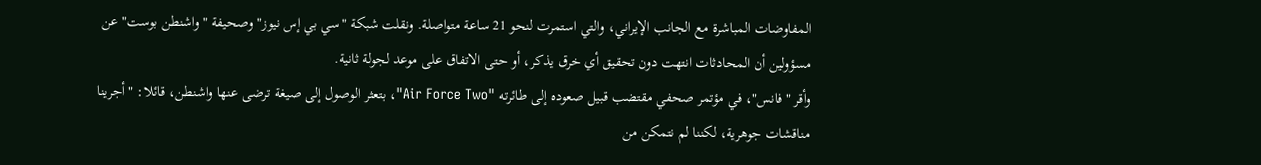المفاوضات المباشرة مع الجانب الإيراني، والتي استمرت لنحو 21 ساعة متواصلة. ونقلت شبكة "سي بي إس نيوز" وصحيفة "واشنطن بوست" عن مسؤولين أن المحادثات انتهت دون تحقيق أي خرق يذكر، أو حتى الاتفاق على موعد لجولة ثانية.
وأقر "فانس"، في مؤتمر صحفي مقتضب قبيل صعوده إلى طائرته "Air Force Two"، بتعثر الوصول إلى صيغة ترضى عنها واشنطن، قائلا: "أجرينا مناقشات جوهرية، لكننا لم نتمكن من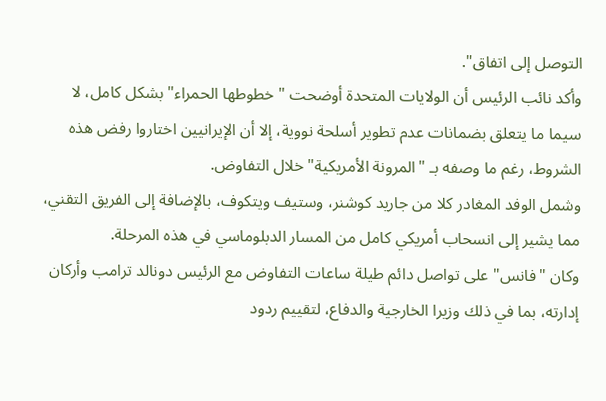التوصل إلى اتفاق".
وأكد نائب الرئيس أن الولايات المتحدة أوضحت "خطوطها الحمراء" بشكل كامل، لا سيما ما يتعلق بضمانات عدم تطوير أسلحة نووية، إلا أن الإيرانيين اختاروا رفض هذه الشروط، رغم ما وصفه بـ "المرونة الأمريكية" خلال التفاوض.
وشمل الوفد المغادر كلا من جاريد كوشنر، وستيف ويتكوف، بالإضافة إلى الفريق التقني، مما يشير إلى انسحاب أمريكي كامل من المسار الدبلوماسي في هذه المرحلة.
وكان "فانس" على تواصل دائم طيلة ساعات التفاوض مع الرئيس دونالد ترامب وأركان إدارته، بما في ذلك وزيرا الخارجية والدفاع، لتقييم ردود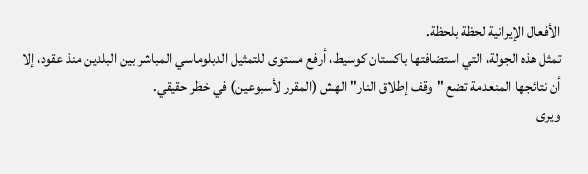الأفعال الإيرانية لحظة بلحظة.
تمثل هذه الجولة، التي استضافتها باكستان كوسيط، أرفع مستوى للتمثيل الدبلوماسي المباشر بين البلدين منذ عقود، إلا أن نتائجها المنعدمة تضع "وقف إطلاق النار" الهش (المقرر لأسبوعين) في خطر حقيقي.
ويرى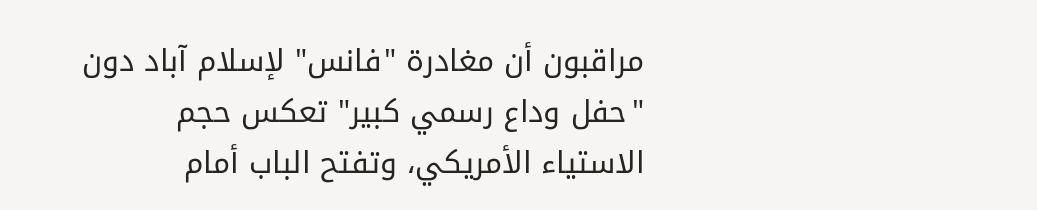مراقبون أن مغادرة "فانس" لإسلام آباد دون "حفل وداع رسمي كبير" تعكس حجم الاستياء الأمريكي، وتفتح الباب أمام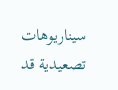سيناريوهات تصعيدية قد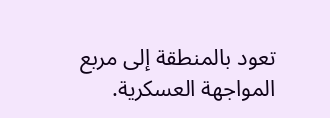تعود بالمنطقة إلى مربع المواجهة العسكرية.